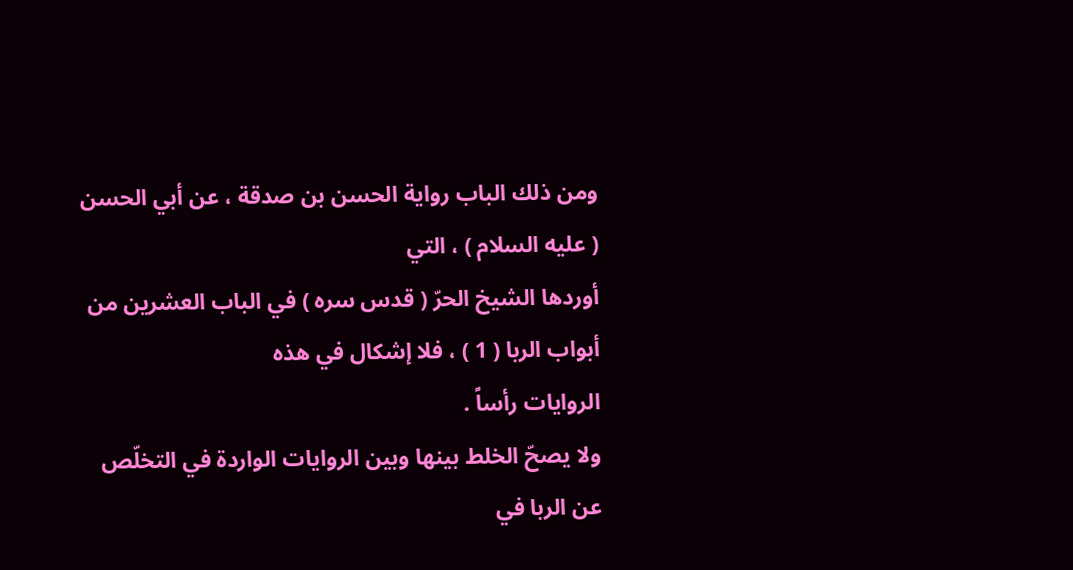ومن ذلك الباب رواية الحسن بن صدقة ، عن أبي الحسن ( عليه السلام ) ، التي
أوردها الشيخ الحرّ ( قدس سره ) في الباب العشرين من أبواب الربا ( 1 ) ، فلا إشكال في هذه
الروايات رأساً .
ولا يصحّ الخلط بينها وبين الروايات الواردة في التخلّص عن الربا في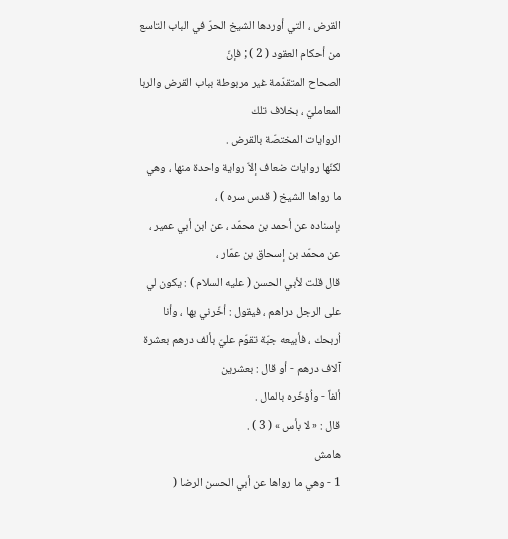القرض ، التي أوردها الشيخ الحرّ في الباب التاسع من أحكام العقود ( 2 ) ; فإنّ
الصحاح المتقدّمة غير مربوطة بباب القرض والربا المعامليّ ، بخلاف تلك
الروايات المختصّة بالقرض .
لكنّها روايات ضعاف إلاّ رواية واحدة منها ، وهي ما رواها الشيخ ( قدس سره ) ،
بإسناده عن أحمد بن محمّد ، عن ابن أبي عمير ، عن محمّد بن إسحاق بن عمّار ،
قال قلت لأبي الحسن ( عليه السلام ) : يكون لي على الرجل دراهم ، فيقول : أخّرني بها ، وأنا
اُربحك ، فأبيعه جبّة تقوّم عليّ بألف درهم بعشرة آلاف درهم - أو قال : بعشرين
ألفاً - واُؤخّره بالمال .
قال : « لا بأس » ( 3 ) .
هامش
1 - وهي ما رواها عن أبي الحسن الرضا (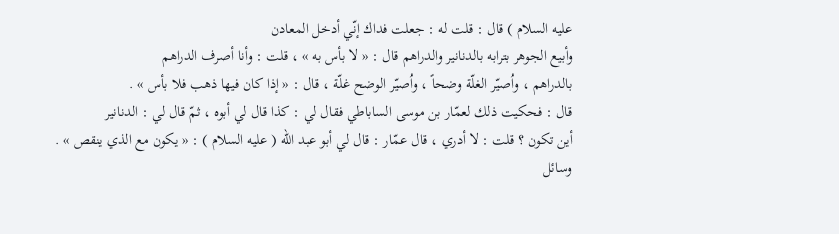عليه السلام ) قال : قلت له : جعلت فداك إنّي أدخل المعادن
وأبيع الجوهر بترابه بالدنانير والدراهم قال : « لا بأس به » ، قلت : وأنا أصرف الدراهم
بالدراهم ، واُصيّر الغلّة وضحاً ، واُصيّر الوضح غلّة ، قال : « إذا كان فيها ذهب فلا بأس » .
قال : فحكيت ذلك لعمّار بن موسى الساباطي فقال لي : كذا قال لي أبوه ، ثمّ قال لي : الدنانير
أين تكون ؟ قلت : لا أدري ، قال عمّار : قال لي أبو عبد الله ( عليه السلام ) : « يكون مع الذي ينقص » .
وسائل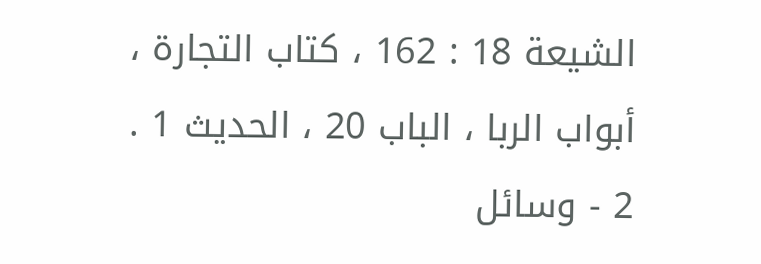الشيعة 18 : 162 ، كتاب التجارة ، أبواب الربا ، الباب 20 ، الحديث 1 .
2 - وسائل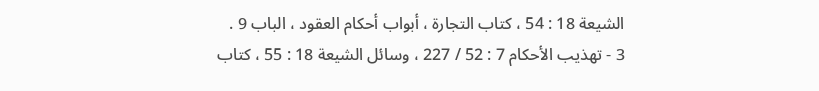الشيعة 18 : 54 ، كتاب التجارة ، أبواب أحكام العقود ، الباب 9 .
3 - تهذيب الأحكام 7 : 52 / 227 ، وسائل الشيعة 18 : 55 ، كتاب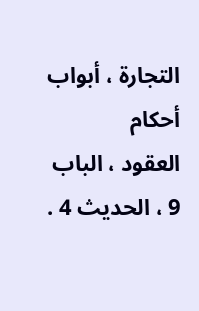التجارة ، أبواب أحكام
العقود ، الباب 9 ، الحديث 4 .